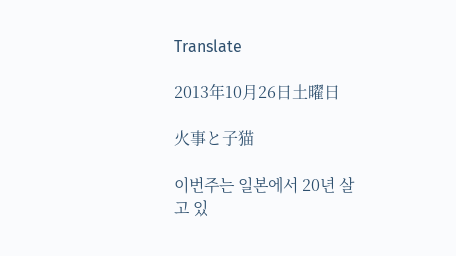Translate

2013年10月26日土曜日

火事と子猫

이번주는 일본에서 20년 살고 있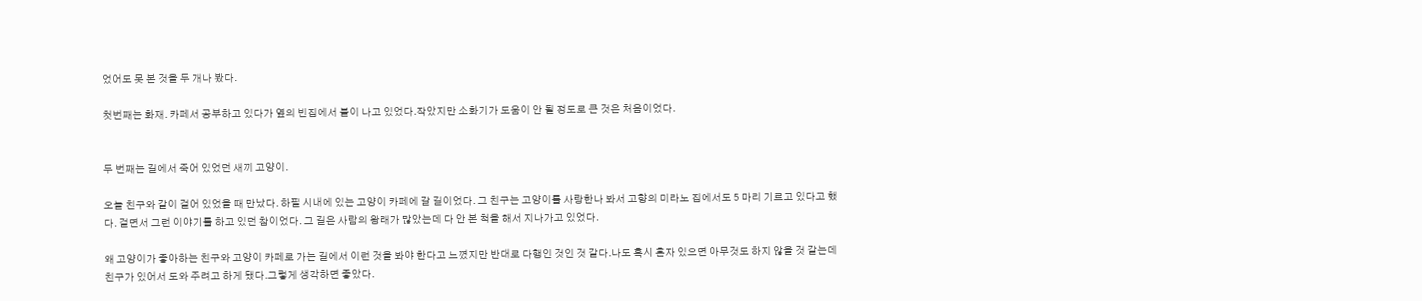었어도 못 본 것을 두 개나 봤다.

첫번째는 화재. 카페서 공부하고 있다가 옆의 빈집에서 불이 나고 있었다.작았지만 소화기가 도움이 안 될 정도로 큰 것은 처음이었다.


두 번째는 길에서 죽어 있었던 새끼 고양이.

오늘 친구와 같이 걸어 있었을 때 만났다. 하필 시내에 있는 고양이 카페에 갈 길이었다. 그 친구는 고양이를 사랑한나 봐서 고향의 미라노 집에서도 5 마리 기르고 있다고 했다. 걸면서 그런 이야기를 하고 있던 참이었다. 그 길은 사람의 왕래가 많았는데 다 안 본 척을 해서 지나가고 있었다.

왜 고양이가 좋아하는 친구와 고양이 카페로 가는 길에서 이런 것을 봐야 한다고 느꼈지만 반대로 다행인 것인 것 같다.나도 혹시 혼자 있으면 아무것도 하지 않을 것 같는데 친구가 있어서 도와 주려고 하게 됐다.그렇게 생각하면 좋았다.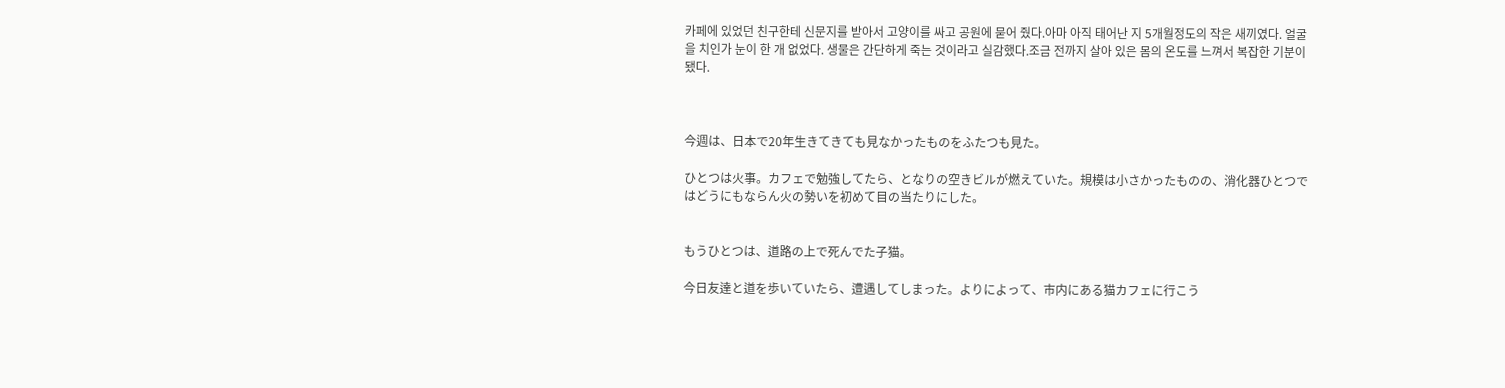카페에 있었던 친구한테 신문지를 받아서 고양이를 싸고 공원에 묻어 줬다.아마 아직 태어난 지 5개월정도의 작은 새끼였다. 얼굴을 치인가 눈이 한 개 없었다. 생물은 간단하게 죽는 것이라고 실감했다.조금 전까지 살아 있은 몸의 온도를 느껴서 복잡한 기분이 됐다.



今週は、日本で20年生きてきても見なかったものをふたつも見た。

ひとつは火事。カフェで勉強してたら、となりの空きビルが燃えていた。規模は小さかったものの、消化器ひとつではどうにもならん火の勢いを初めて目の当たりにした。


もうひとつは、道路の上で死んでた子猫。

今日友達と道を歩いていたら、遭遇してしまった。よりによって、市内にある猫カフェに行こう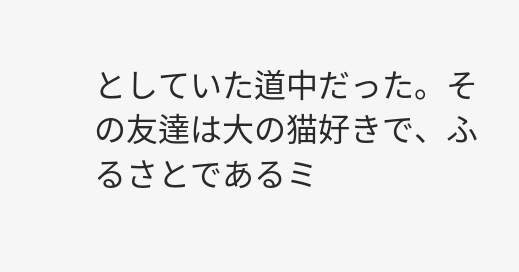としていた道中だった。その友達は大の猫好きで、ふるさとであるミ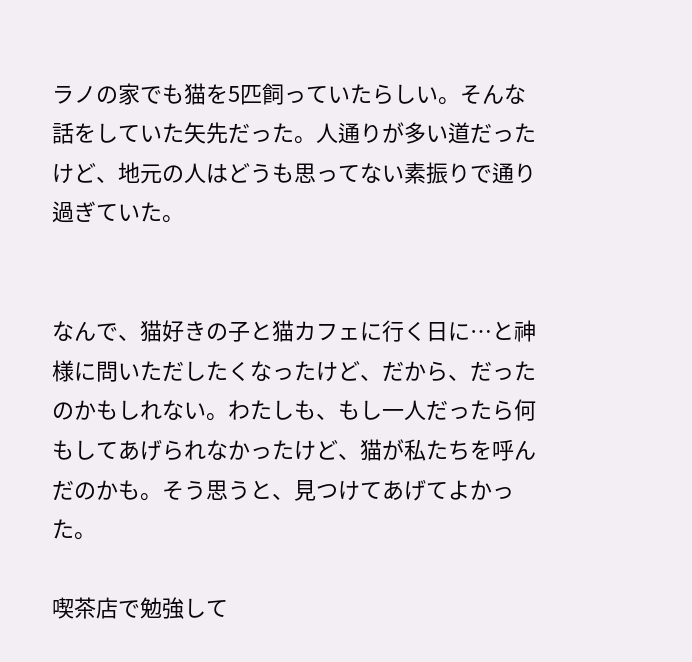ラノの家でも猫を5匹飼っていたらしい。そんな話をしていた矢先だった。人通りが多い道だったけど、地元の人はどうも思ってない素振りで通り過ぎていた。


なんで、猫好きの子と猫カフェに行く日に…と神様に問いただしたくなったけど、だから、だったのかもしれない。わたしも、もし一人だったら何もしてあげられなかったけど、猫が私たちを呼んだのかも。そう思うと、見つけてあげてよかった。

喫茶店で勉強して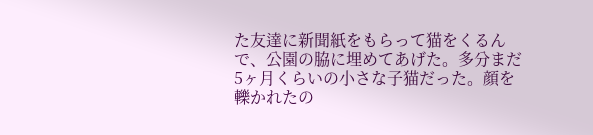た友達に新聞紙をもらって猫をくるんで、公園の脇に埋めてあげた。多分まだ5ヶ月くらいの小さな子猫だった。顔を轢かれたの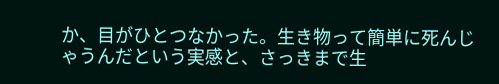か、目がひとつなかった。生き物って簡単に死んじゃうんだという実感と、さっきまで生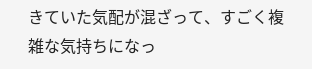きていた気配が混ざって、すごく複雑な気持ちになっ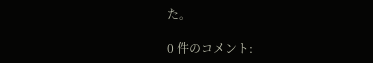た。

0 件のコメント: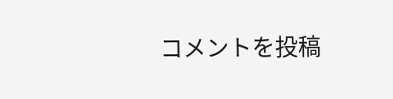コメントを投稿